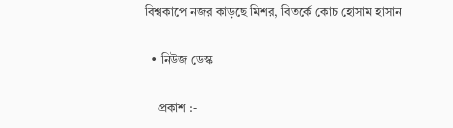বিশ্বকাপে নজর কাড়ছে মিশর, বিতর্কে কোচ হোসাম হাসান

  • নিউজ ডেস্ক

    প্রকাশ :-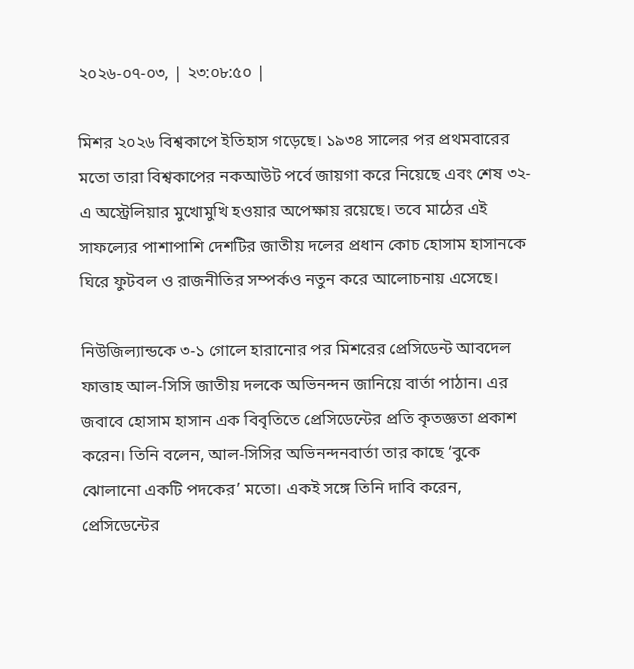২০২৬-০৭-০৩, | ২৩:০৮:৫০ |

মিশর ২০২৬ বিশ্বকাপে ইতিহাস গড়েছে। ১৯৩৪ সালের পর প্রথমবারের মতো তারা বিশ্বকাপের নকআউট পর্বে জায়গা করে নিয়েছে এবং শেষ ৩২-এ অস্ট্রেলিয়ার মুখোমুখি হওয়ার অপেক্ষায় রয়েছে। তবে মাঠের এই সাফল্যের পাশাপাশি দেশটির জাতীয় দলের প্রধান কোচ হোসাম হাসানকে ঘিরে ফুটবল ও রাজনীতির সম্পর্কও নতুন করে আলোচনায় এসেছে।

নিউজিল্যান্ডকে ৩-১ গোলে হারানোর পর মিশরের প্রেসিডেন্ট আবদেল ফাত্তাহ আল-সিসি জাতীয় দলকে অভিনন্দন জানিয়ে বার্তা পাঠান। এর জবাবে হোসাম হাসান এক বিবৃতিতে প্রেসিডেন্টের প্রতি কৃতজ্ঞতা প্রকাশ করেন। তিনি বলেন, আল-সিসির অভিনন্দনবার্তা তার কাছে ‘বুকে ঝোলানো একটি পদকের’ মতো। একই সঙ্গে তিনি দাবি করেন, প্রেসিডেন্টের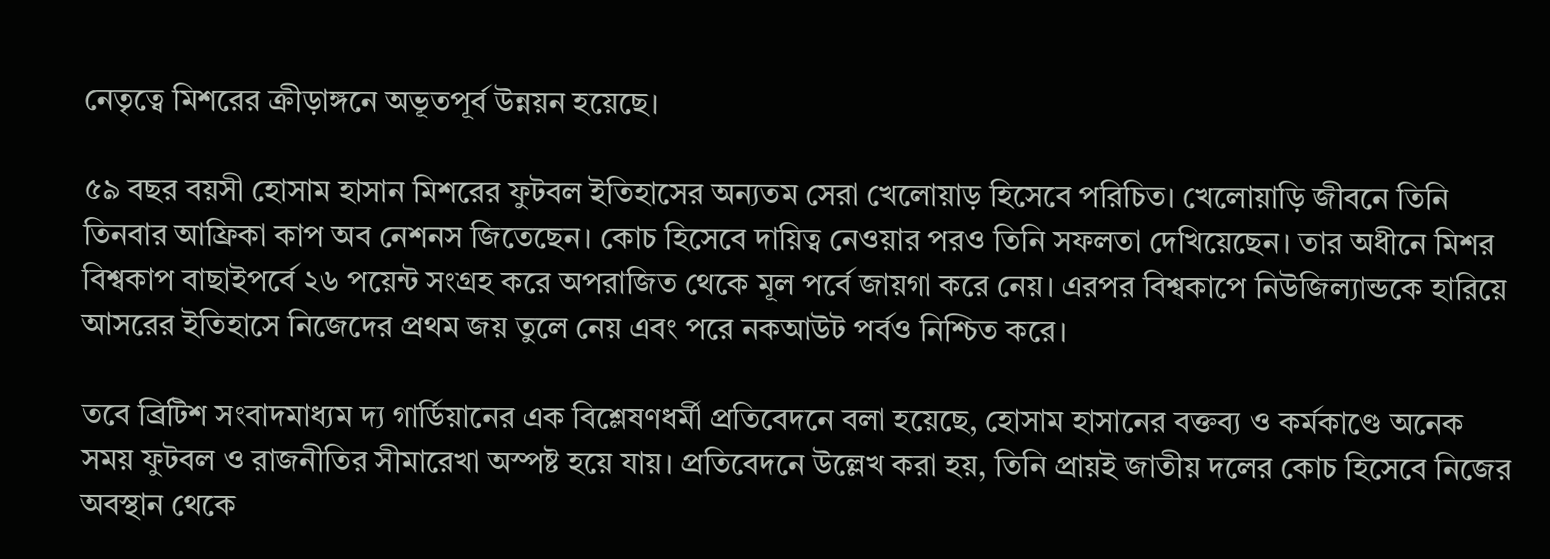নেতৃত্বে মিশরের ক্রীড়াঙ্গনে অভূতপূর্ব উন্নয়ন হয়েছে।

৫৯ বছর বয়সী হোসাম হাসান মিশরের ফুটবল ইতিহাসের অন্যতম সেরা খেলোয়াড় হিসেবে পরিচিত। খেলোয়াড়ি জীবনে তিনি তিনবার আফ্রিকা কাপ অব নেশনস জিতেছেন। কোচ হিসেবে দায়িত্ব নেওয়ার পরও তিনি সফলতা দেখিয়েছেন। তার অধীনে মিশর বিশ্বকাপ বাছাইপর্বে ২৬ পয়েন্ট সংগ্রহ করে অপরাজিত থেকে মূল পর্বে জায়গা করে নেয়। এরপর বিশ্বকাপে নিউজিল্যান্ডকে হারিয়ে আসরের ইতিহাসে নিজেদের প্রথম জয় তুলে নেয় এবং পরে নকআউট পর্বও নিশ্চিত করে।

তবে ব্রিটিশ সংবাদমাধ্যম দ্য গার্ডিয়ানের এক বিশ্লেষণধর্মী প্রতিবেদনে বলা হয়েছে, হোসাম হাসানের বক্তব্য ও কর্মকাণ্ডে অনেক সময় ফুটবল ও রাজনীতির সীমারেখা অস্পষ্ট হয়ে যায়। প্রতিবেদনে উল্লেখ করা হয়, তিনি প্রায়ই জাতীয় দলের কোচ হিসেবে নিজের অবস্থান থেকে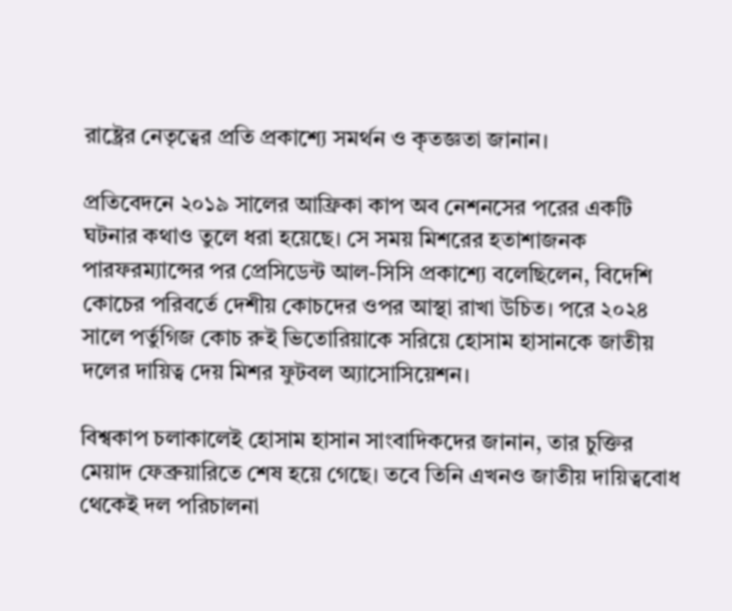রাষ্ট্রের নেতৃত্বের প্রতি প্রকাশ্যে সমর্থন ও কৃতজ্ঞতা জানান।

প্রতিবেদনে ২০১৯ সালের আফ্রিকা কাপ অব নেশনসের পরের একটি ঘটনার কথাও তুলে ধরা হয়েছে। সে সময় মিশরের হতাশাজনক পারফরম্যান্সের পর প্রেসিডেন্ট আল-সিসি প্রকাশ্যে বলেছিলেন, বিদেশি কোচের পরিবর্তে দেশীয় কোচদের ওপর আস্থা রাখা উচিত। পরে ২০২৪ সালে পর্তুগিজ কোচ রুই ভিতোরিয়াকে সরিয়ে হোসাম হাসানকে জাতীয় দলের দায়িত্ব দেয় মিশর ফুটবল অ্যাসোসিয়েশন।

বিশ্বকাপ চলাকালেই হোসাম হাসান সাংবাদিকদের জানান, তার চুক্তির মেয়াদ ফেব্রুয়ারিতে শেষ হয়ে গেছে। তবে তিনি এখনও জাতীয় দায়িত্ববোধ থেকেই দল পরিচালনা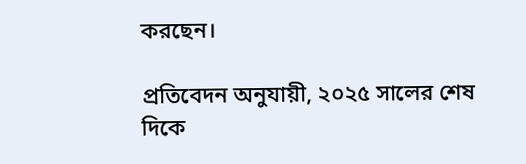করছেন।

প্রতিবেদন অনুযায়ী, ২০২৫ সালের শেষ দিকে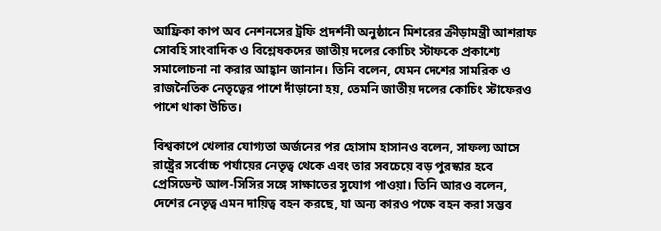আফ্রিকা কাপ অব নেশনসের ট্রফি প্রদর্শনী অনুষ্ঠানে মিশরের ক্রীড়ামন্ত্রী আশরাফ সোবহি সাংবাদিক ও বিশ্লেষকদের জাতীয় দলের কোচিং স্টাফকে প্রকাশ্যে সমালোচনা না করার আহ্বান জানান। তিনি বলেন, যেমন দেশের সামরিক ও রাজনৈতিক নেতৃত্বের পাশে দাঁড়ানো হয়, তেমনি জাতীয় দলের কোচিং স্টাফেরও পাশে থাকা উচিত।

বিশ্বকাপে খেলার যোগ্যতা অর্জনের পর হোসাম হাসানও বলেন, সাফল্য আসে রাষ্ট্রের সর্বোচ্চ পর্যায়ের নেতৃত্ব থেকে এবং তার সবচেয়ে বড় পুরস্কার হবে প্রেসিডেন্ট আল-সিসির সঙ্গে সাক্ষাতের সুযোগ পাওয়া। তিনি আরও বলেন, দেশের নেতৃত্ব এমন দায়িত্ব বহন করছে, যা অন্য কারও পক্ষে বহন করা সম্ভব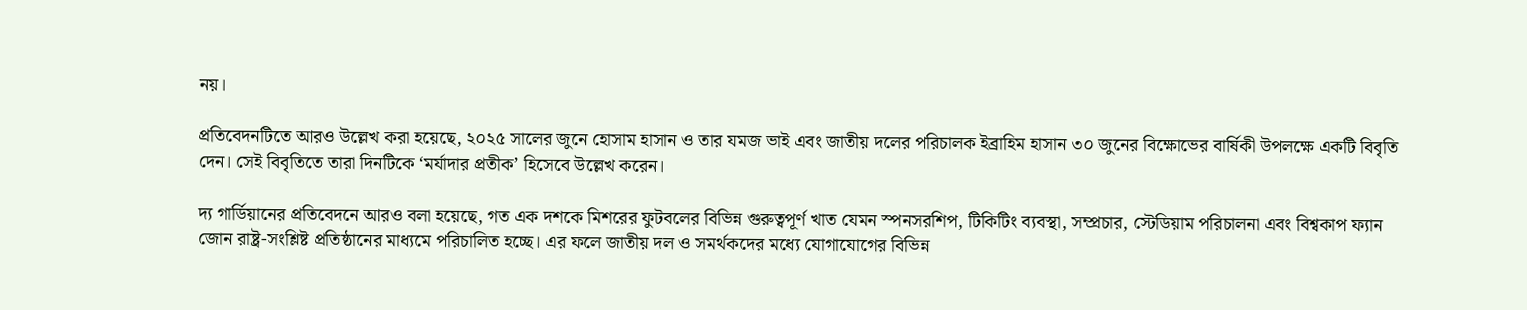নয়।

প্রতিবেদনটিতে আরও উল্লেখ করা হয়েছে, ২০২৫ সালের জুনে হোসাম হাসান ও তার যমজ ভাই এবং জাতীয় দলের পরিচালক ইব্রাহিম হাসান ৩০ জুনের বিক্ষোভের বার্ষিকী উপলক্ষে একটি বিবৃতি দেন। সেই বিবৃতিতে তারা দিনটিকে ‘মর্যাদার প্রতীক’ হিসেবে উল্লেখ করেন।

দ্য গার্ডিয়ানের প্রতিবেদনে আরও বলা হয়েছে, গত এক দশকে মিশরের ফুটবলের বিভিন্ন গুরুত্বপূর্ণ খাত যেমন স্পনসরশিপ, টিকিটিং ব্যবস্থা, সম্প্রচার, স্টেডিয়াম পরিচালনা এবং বিশ্বকাপ ফ্যান জোন রাষ্ট্র-সংশ্লিষ্ট প্রতিষ্ঠানের মাধ্যমে পরিচালিত হচ্ছে। এর ফলে জাতীয় দল ও সমর্থকদের মধ্যে যোগাযোগের বিভিন্ন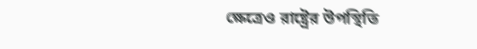ক্ষেত্রেও রাষ্ট্রের উপস্থিতি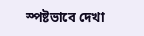স্পষ্টভাবে দেখা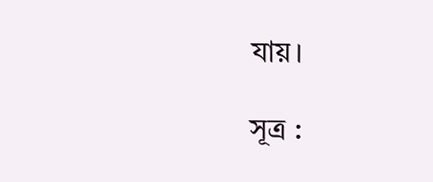যায়।

সূত্র :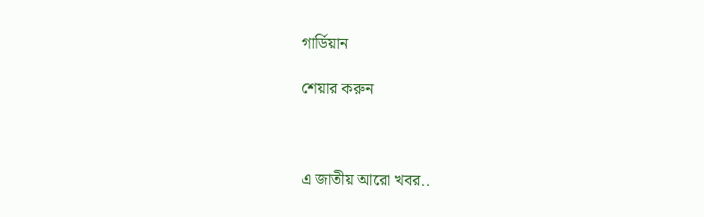গার্ডিয়ান

শেয়ার করুন



এ জাতীয় আরো খবর..